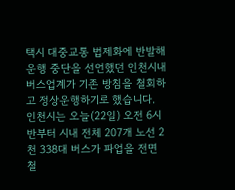택시 대중교통 법제화에 반발해 운행 중단을 선언했던 인천시내버스업계가 기존 방침을 철회하고 정상운행하기로 했습니다.
인천시는 오늘(22일) 오전 6시 반부터 시내 전체 207개 노선 2천 338대 버스가 파업을 전면 철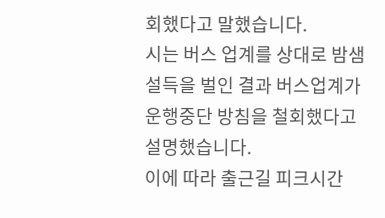회했다고 말했습니다.
시는 버스 업계를 상대로 밤샘 설득을 벌인 결과 버스업계가 운행중단 방침을 철회했다고 설명했습니다.
이에 따라 출근길 피크시간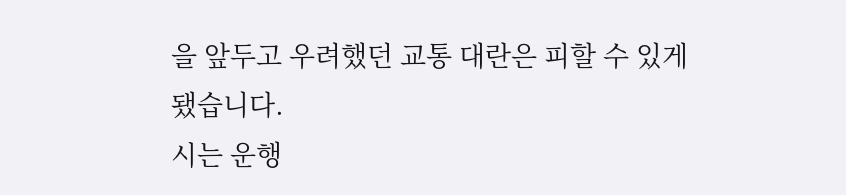을 앞두고 우려했던 교통 대란은 피할 수 있게 됐습니다.
시는 운행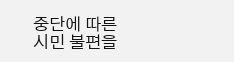중단에 따른 시민 불편을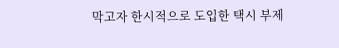막고자 한시적으로 도입한 택시 부제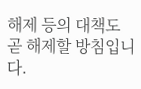해제 등의 대책도 곧 해제할 방침입니다.